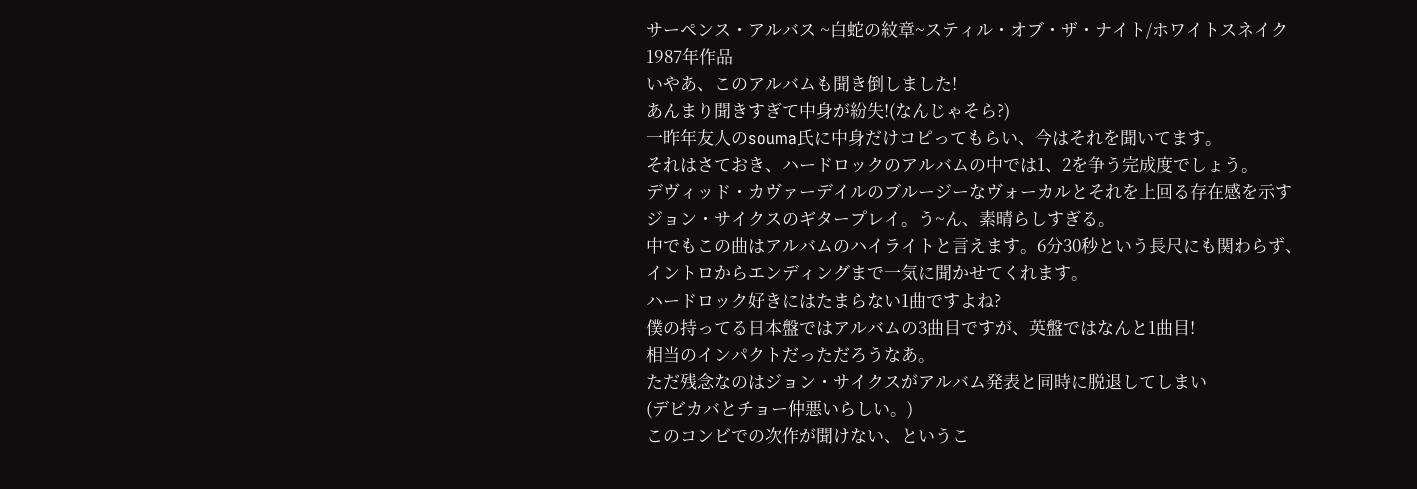サーペンス・アルバス ~白蛇の紋章~スティル・オブ・ザ・ナイト/ホワイトスネイク
1987年作品
いやあ、このアルバムも聞き倒しました!
あんまり聞きすぎて中身が紛失!(なんじゃそら?)
一昨年友人のsouma氏に中身だけコピってもらい、今はそれを聞いてます。
それはさておき、ハードロックのアルバムの中では1、2を争う完成度でしょう。
デヴィッド・カヴァーデイルのブルージーなヴォーカルとそれを上回る存在感を示す
ジョン・サイクスのギタープレイ。う~ん、素晴らしすぎる。
中でもこの曲はアルバムのハイライトと言えます。6分30秒という長尺にも関わらず、
イントロからエンディングまで一気に聞かせてくれます。
ハードロック好きにはたまらない1曲ですよね?
僕の持ってる日本盤ではアルバムの3曲目ですが、英盤ではなんと1曲目!
相当のインパクトだっただろうなあ。
ただ残念なのはジョン・サイクスがアルバム発表と同時に脱退してしまい
(デビカバとチョー仲悪いらしい。)
このコンビでの次作が聞けない、というこ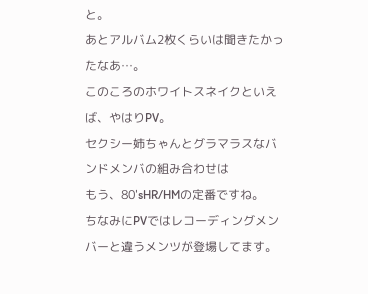と。
あとアルバム2枚くらいは聞きたかったなあ…。
このころのホワイトスネイクといえば、やはりPV。
セクシー姉ちゃんとグラマラスなバンドメンバの組み合わせは
もう、80'sHR/HMの定番ですね。
ちなみにPVではレコーディングメンバーと違うメンツが登場してます。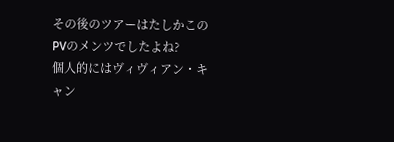その後のツアーはたしかこのPVのメンツでしたよね?
個人的にはヴィヴィアン・キャン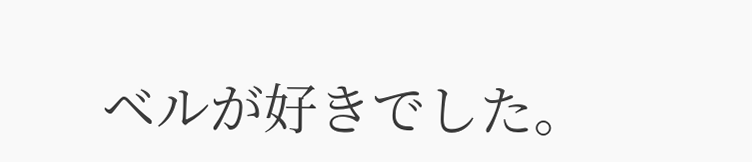ベルが好きでした。